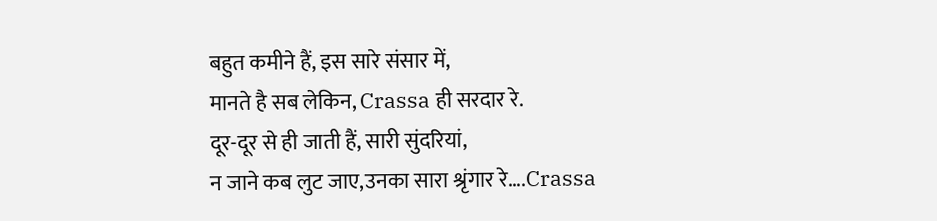बहुत कमीने हैं, इस सारे संसार में,
मानते है सब लेकिन, Crassa ही सरदार रे.
दूर-दूर से ही जाती हैं, सारी सुंदरियां,
न जाने कब लुट जाए,उनका सारा श्रृंगार रे….Crassa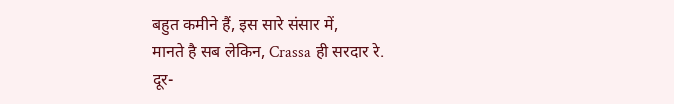बहुत कमीने हैं, इस सारे संसार में,
मानते है सब लेकिन, Crassa ही सरदार रे.
दूर-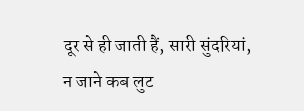दूर से ही जाती हैं, सारी सुंदरियां,
न जाने कब लुट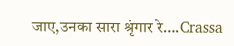जाए,उनका सारा श्रृंगार रे….Crassa